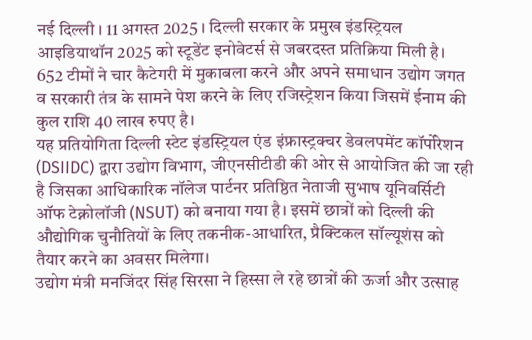नई दिल्ली । 11 अगस्त 2025 । दिल्ली सरकार के प्रमुख इंडस्ट्रियल आइडियाथॉन 2025 को स्टूडेंट इनोवेटर्स से जबरदस्त प्रतिक्रिया मिली है। 652 टीमों ने चार कैटेगरी में मुकाबला करने और अपने समाधान उद्योग जगत व सरकारी तंत्र के सामने पेश करने के लिए रजिस्ट्रेशन किया जिसमें ईनाम की कुल राशि 40 लाख रुपए है।
यह प्रतियोगिता दिल्ली स्टेट इंडस्ट्रियल एंड इंफ्रास्ट्रक्चर डेवलपमेंट कॉर्पोरेशन (DSIIDC) द्वारा उद्योग विभाग, जीएनसीटीडी की ओर से आयोजित की जा रही है जिसका आधिकारिक नॉलेज पार्टनर प्रतिष्ठित नेताजी सुभाष यूनिवर्सिटी ऑफ टेक्नोलॉजी (NSUT) को बनाया गया है। इसमें छात्रों को दिल्ली की औद्योगिक चुनौतियों के लिए तकनीक-आधारित, प्रैक्टिकल सॉल्यूशंस को तैयार करने का अवसर मिलेगा।
उद्योग मंत्री मनजिंदर सिंह सिरसा ने हिस्सा ले रहे छात्रों की ऊर्जा और उत्साह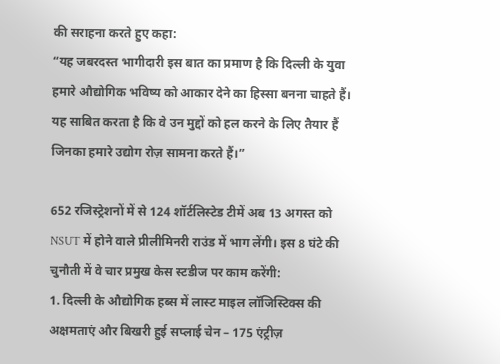की सराहना करते हुए कहा:
“यह जबरदस्त भागीदारी इस बात का प्रमाण है कि दिल्ली के युवा हमारे औद्योगिक भविष्य को आकार देने का हिस्सा बनना चाहते हैं। यह साबित करता है कि वे उन मुद्दों को हल करने के लिए तैयार हैं जिनका हमारे उद्योग रोज़ सामना करते हैं।”

652 रजिस्ट्रेशनों में से 124 शॉर्टलिस्टेड टीमें अब 13 अगस्त को NSUT में होने वाले प्रीलीमिनरी राउंड में भाग लेंगी। इस 8 घंटे की चुनौती में वे चार प्रमुख केस स्टडीज पर काम करेंगी:
1. दिल्ली के औद्योगिक हब्स में लास्ट माइल लॉजिस्टिक्स की अक्षमताएं और बिखरी हुई सप्लाई चेन – 175 एंट्रीज़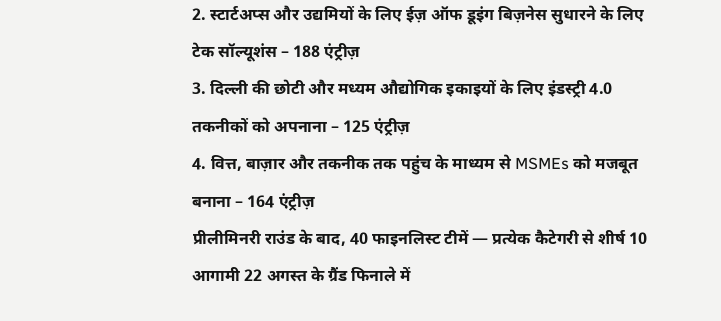2. स्टार्टअप्स और उद्यमियों के लिए ईज़ ऑफ डूइंग बिज़नेस सुधारने के लिए टेक सॉल्यूशंस – 188 एंट्रीज़
3. दिल्ली की छोटी और मध्यम औद्योगिक इकाइयों के लिए इंडस्ट्री 4.0 तकनीकों को अपनाना – 125 एंट्रीज़
4. वित्त, बाज़ार और तकनीक तक पहुंच के माध्यम से MSMEs को मजबूत बनाना – 164 एंट्रीज़
प्रीलीमिनरी राउंड के बाद, 40 फाइनलिस्ट टीमें — प्रत्येक कैटेगरी से शीर्ष 10 आगामी 22 अगस्त के ग्रैंड फिनाले में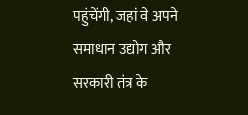पहुंचेंगी, जहां वे अपने समाधान उद्योग और सरकारी तंत्र के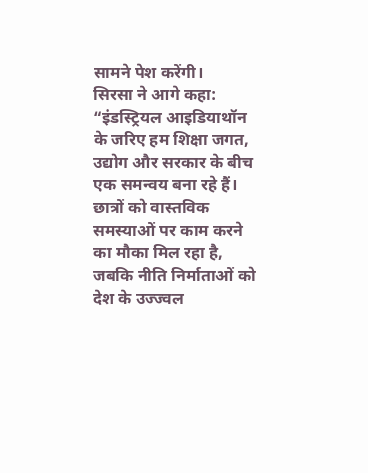सामने पेश करेंगी।
सिरसा ने आगे कहा:
“इंडस्ट्रियल आइडियाथॉन के जरिए हम शिक्षा जगत, उद्योग और सरकार के बीच एक समन्वय बना रहे हैं। छात्रों को वास्तविक समस्याओं पर काम करने का मौका मिल रहा है, जबकि नीति निर्माताओं को देश के उज्ज्वल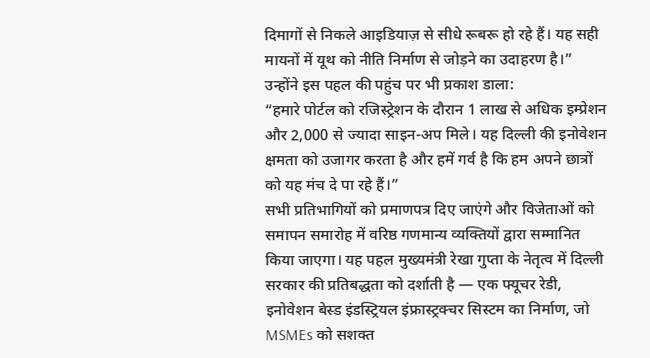दिमागों से निकले आइडियाज़ से सीधे रूबरू हो रहे हैं। यह सही मायनों में यूथ को नीति निर्माण से जोड़ने का उदाहरण है।”
उन्होंने इस पहल की पहुंच पर भी प्रकाश डाला:
“हमारे पोर्टल को रजिस्ट्रेशन के दौरान 1 लाख से अधिक इम्प्रेशन और 2,000 से ज्यादा साइन-अप मिले। यह दिल्ली की इनोवेशन क्षमता को उजागर करता है और हमें गर्व है कि हम अपने छात्रों को यह मंच दे पा रहे हैं।”
सभी प्रतिभागियों को प्रमाणपत्र दिए जाएंगे और विजेताओं को समापन समारोह में वरिष्ठ गणमान्य व्यक्तियों द्वारा सम्मानित किया जाएगा। यह पहल मुख्यमंत्री रेखा गुप्ता के नेतृत्व में दिल्ली सरकार की प्रतिबद्धता को दर्शाती है — एक फ्यूचर रेडी, इनोवेशन बेस्ड इंडस्ट्रियल इंफ्रास्ट्रक्चर सिस्टम का निर्माण, जो MSMEs को सशक्त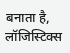बनाता है, लॉजिस्टिक्स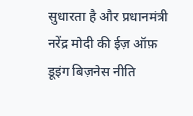सुधारता है और प्रधानमंत्री नरेंद्र मोदी की ईज़ ऑफ़ डूइंग बिज़नेस नीति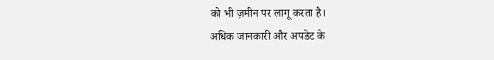को भी ज़मीन पर लागू करता है।
अधिक जानकारी और अपडेट के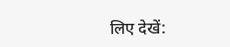लिए देखें: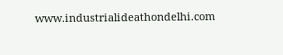www.industrialideathondelhi.com